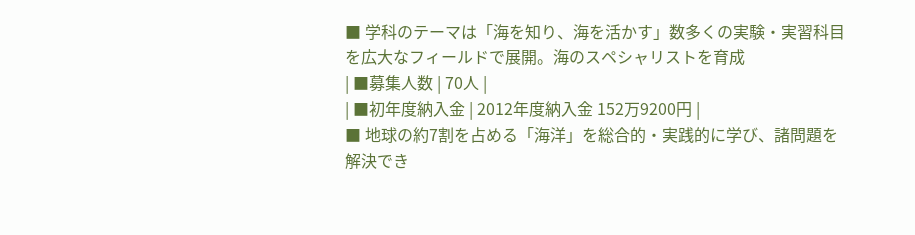■ 学科のテーマは「海を知り、海を活かす」数多くの実験・実習科目を広大なフィールドで展開。海のスペシャリストを育成
| ■募集人数 | 70人 |
| ■初年度納入金 | 2012年度納入金 152万9200円 |
■ 地球の約7割を占める「海洋」を総合的・実践的に学び、諸問題を解決でき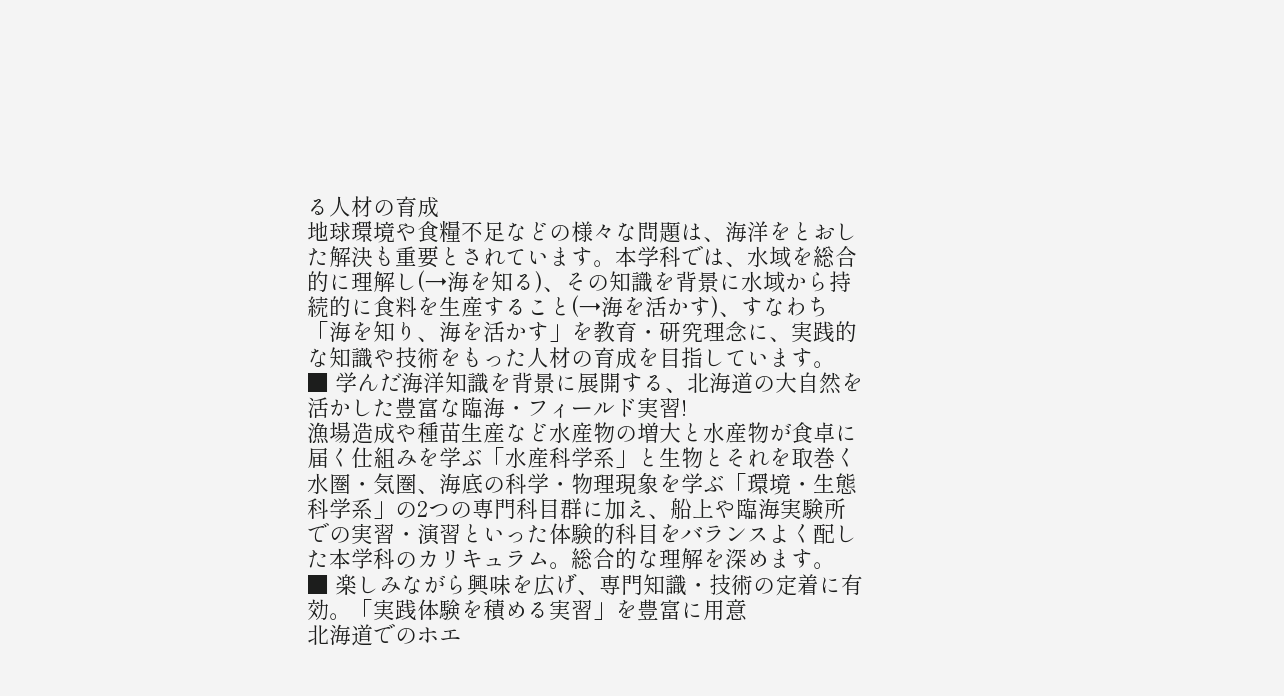る人材の育成
地球環境や食糧不足などの様々な問題は、海洋をとおした解決も重要とされています。本学科では、水域を総合的に理解し(→海を知る)、その知識を背景に水域から持続的に食料を生産すること(→海を活かす)、すなわち「海を知り、海を活かす」を教育・研究理念に、実践的な知識や技術をもった人材の育成を目指しています。
■ 学んだ海洋知識を背景に展開する、北海道の大自然を活かした豊富な臨海・フィールド実習!
漁場造成や種苗生産など水産物の増大と水産物が食卓に届く仕組みを学ぶ「水産科学系」と生物とそれを取巻く水圏・気圏、海底の科学・物理現象を学ぶ「環境・生態科学系」の2つの専門科目群に加え、船上や臨海実験所での実習・演習といった体験的科目をバランスよく配した本学科のカリキュラム。総合的な理解を深めます。
■ 楽しみながら興味を広げ、専門知識・技術の定着に有効。「実践体験を積める実習」を豊富に用意
北海道でのホエ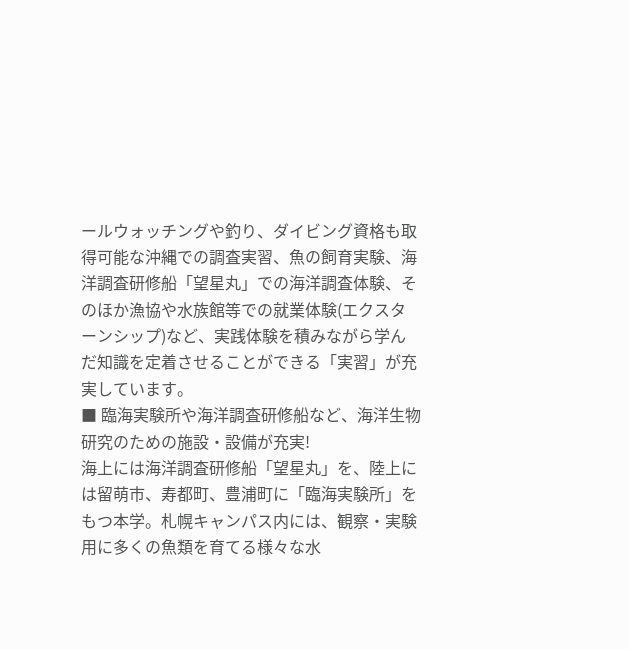ールウォッチングや釣り、ダイビング資格も取得可能な沖縄での調査実習、魚の飼育実験、海洋調査研修船「望星丸」での海洋調査体験、そのほか漁協や水族館等での就業体験(エクスターンシップ)など、実践体験を積みながら学んだ知識を定着させることができる「実習」が充実しています。
■ 臨海実験所や海洋調査研修船など、海洋生物研究のための施設・設備が充実!
海上には海洋調査研修船「望星丸」を、陸上には留萌市、寿都町、豊浦町に「臨海実験所」をもつ本学。札幌キャンパス内には、観察・実験用に多くの魚類を育てる様々な水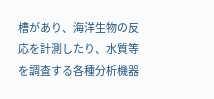槽があり、海洋生物の反応を計測したり、水質等を調査する各種分析機器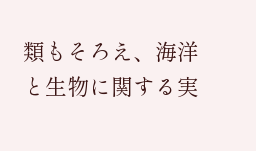類もそろえ、海洋と生物に関する実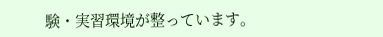験・実習環境が整っています。